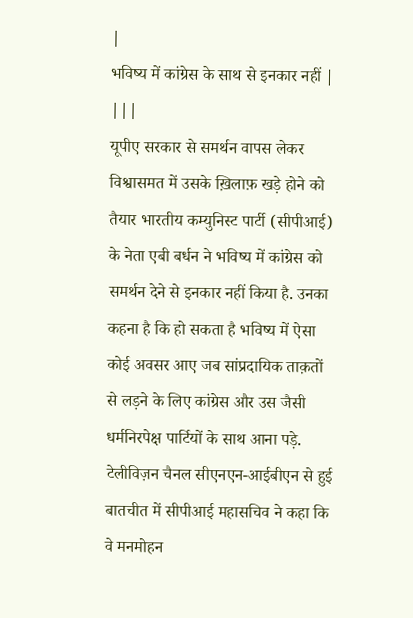|
भविष्य में कांग्रेस के साथ से इनकार नहीं | |||
यूपीए सरकार से समर्थन वापस लेकर विश्वासमत में उसके ख़िलाफ़ खड़े होने को तैयार भारतीय कम्युनिस्ट पार्टी (सीपीआई) के नेता एबी बर्धन ने भविष्य में कांग्रेस को समर्थन देने से इनकार नहीं किया है. उनका कहना है कि हो सकता है भविष्य में ऐसा कोई अवसर आए जब सांप्रदायिक ताक़तों से लड़ने के लिए कांग्रेस और उस जैसी धर्मनिरपेक्ष पार्टियों के साथ आना पड़े. टेलीविज़न चैनल सीएनएन-आईबीएन से हुई बातचीत में सीपीआई महासचिव ने कहा कि वे मनमोहन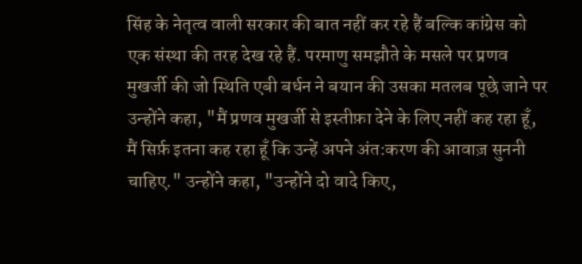सिंह के नेतृत्व वाली सरकार की बात नहीं कर रहे हैं बल्कि कांग्रेस को एक संस्था की तरह देख रहे हैं. परमाणु समझौते के मसले पर प्रणव मुखर्जी की जो स्थिति एबी बर्धन ने बयान की उसका मतलब पूछे जाने पर उन्होंने कहा, "मैं प्रणव मुखर्जी से इस्तीफ़ा देने के लिए नहीं कह रहा हूँ, मैं सिर्फ़ इतना कह रहा हूँ कि उन्हें अपने अंत:करण की आवाज़ सुननी चाहिए." उन्होंने कहा, "उन्होंने दो वादे किए,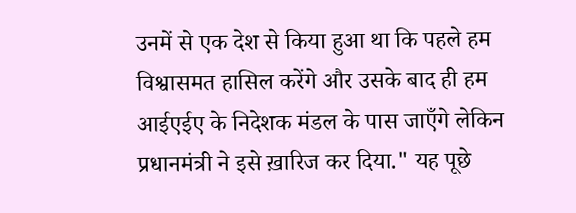उनमें से एक देश से किया हुआ था कि पहले हम विश्वासमत हासिल करेंगे और उसके बाद ही हम आईएईए के निदेशक मंडल के पास जाएँगे लेकिन प्रधानमंत्री ने इसे ख़ारिज कर दिया." यह पूछे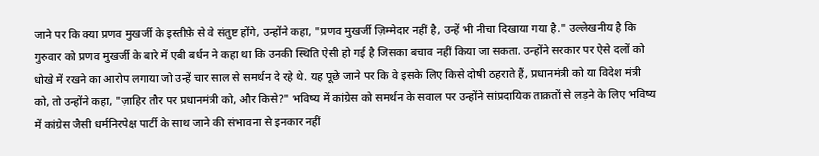जाने पर कि क्या प्रणव मुखर्जी के इस्तीफ़े से वे संतुष्ट होंगे, उन्होंने कहा, "प्रणव मुखर्जी ज़िम्मेदार नहीं है, उन्हें भी नीचा दिखाया गया है." उल्लेखनीय है कि गुरुवार को प्रणव मुखर्जी के बारे में एबी बर्धन ने कहा था कि उनकी स्थिति ऐसी हो गई है जिसका बचाव नहीं किया जा सकता. उन्होंने सरकार पर ऐसे दलों को धोखे में रखने का आरोप लगाया जो उन्हें चार साल से समर्थन दे रहे थे. यह पूछे जाने पर कि वे इसके लिए किसे दोषी ठहराते हैं, प्रधानमंत्री को या विदेश मंत्री को, तो उन्होंने कहा, "ज़ाहिर तौर पर प्रधानमंत्री को, और किसे?" भविष्य में कांग्रेस को समर्थन के सवाल पर उन्होंने सांप्रदायिक ताक़तों से लड़ने के लिए भविष्य में कांग्रेस जैसी धर्मनिरपेक्ष पार्टी के साथ जाने की संभावना से इनकार नहीं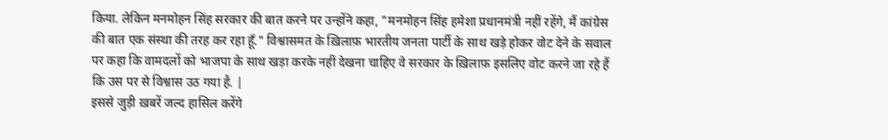किया. लेकिन मनमोहन सिंह सरकार की बात करने पर उन्होंने कहा, "मनमोहन सिंह हमेशा प्रधानमंत्री नहीं रहेंगे, मैं कांग्रेस की बात एक संस्था की तरह कर रहा हूँ." विश्वासमत के ख़िलाफ़ भारतीय जनता पार्टी के साथ खड़े होकर वोट देने के सवाल पर कहा कि वामदलों को भाजपा के साथ खड़ा करके नहीं देखना चाहिए वे सरकार के ख़िलाफ़ इसलिए वोट करने जा रहे हैं कि उस पर से विश्वास उठ गया है. |
इससे जुड़ी ख़बरें जल्द हासिल करेंगे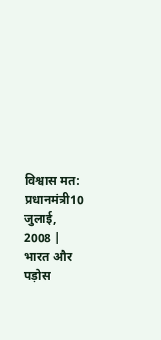विश्वास मत: प्रधानमंत्री10 जुलाई, 2008 | भारत और पड़ोस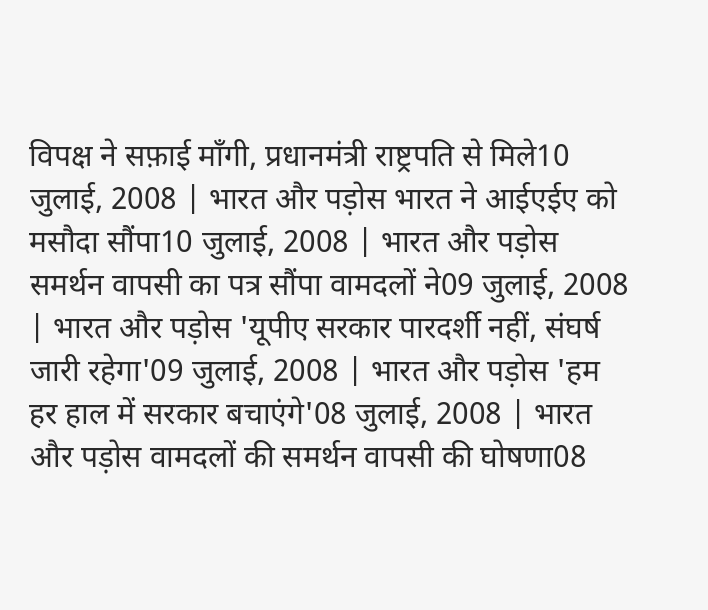विपक्ष ने सफ़ाई माँगी, प्रधानमंत्री राष्ट्रपति से मिले10 जुलाई, 2008 | भारत और पड़ोस भारत ने आईएईए को मसौदा सौंपा10 जुलाई, 2008 | भारत और पड़ोस समर्थन वापसी का पत्र सौंपा वामदलों ने09 जुलाई, 2008 | भारत और पड़ोस 'यूपीए सरकार पारदर्शी नहीं, संघर्ष जारी रहेगा'09 जुलाई, 2008 | भारत और पड़ोस 'हम हर हाल में सरकार बचाएंगे'08 जुलाई, 2008 | भारत और पड़ोस वामदलों की समर्थन वापसी की घोषणा08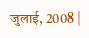जुलाई, 2008 |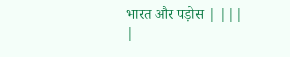भारत और पड़ोस | |||
|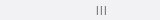|||